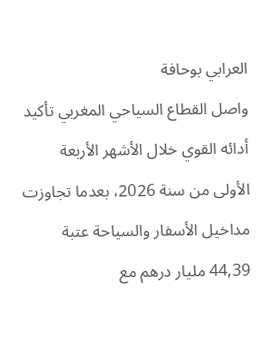العرابي بوحافة
واصل القطاع السياحي المغربي تأكيد أدائه القوي خلال الأشهر الأربعة الأولى من سنة 2026، بعدما تجاوزت مداخيل الأسفار والسياحة عتبة 44,39 مليار درهم مع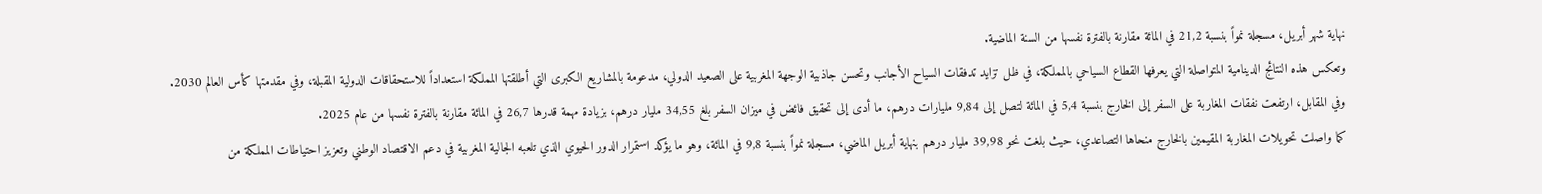نهاية شهر أبريل، مسجلة نمواً بنسبة 21,2 في المائة مقارنة بالفترة نفسها من السنة الماضية.
وتعكس هذه النتائج الدينامية المتواصلة التي يعرفها القطاع السياحي بالمملكة، في ظل تزايد تدفقات السياح الأجانب وتحسن جاذبية الوجهة المغربية على الصعيد الدولي، مدعومة بالمشاريع الكبرى التي أطلقتها المملكة استعداداً للاستحقاقات الدولية المقبلة، وفي مقدمتها كأس العالم 2030.
وفي المقابل، ارتفعت نفقات المغاربة على السفر إلى الخارج بنسبة 5,4 في المائة لتصل إلى 9,84 مليارات درهم، ما أدى إلى تحقيق فائض في ميزان السفر بلغ 34,55 مليار درهم، بزيادة مهمة قدرها 26,7 في المائة مقارنة بالفترة نفسها من عام 2025.
كما واصلت تحويلات المغاربة المقيمين بالخارج منحاها التصاعدي، حيث بلغت نحو 39,98 مليار درهم بنهاية أبريل الماضي، مسجلة نمواً بنسبة 9,8 في المائة، وهو ما يؤكد استمرار الدور الحيوي الذي تلعبه الجالية المغربية في دعم الاقتصاد الوطني وتعزيز احتياطات المملكة من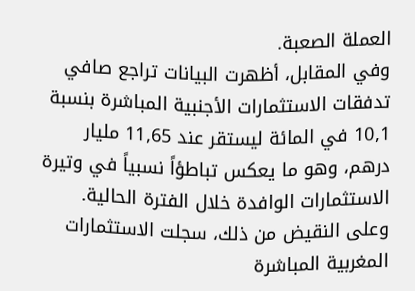العملة الصعبة.
وفي المقابل، أظهرت البيانات تراجع صافي تدفقات الاستثمارات الأجنبية المباشرة بنسبة 10,1 في المائة ليستقر عند 11,65 مليار درهم، وهو ما يعكس تباطؤاً نسبياً في وتيرة الاستثمارات الوافدة خلال الفترة الحالية.
وعلى النقيض من ذلك، سجلت الاستثمارات المغربية المباشرة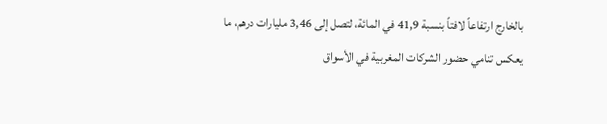بالخارج ارتفاعاً لافتاً بنسبة 41,9 في المائة، لتصل إلى 3,46 مليارات درهم، ما يعكس تنامي حضور الشركات المغربية في الأسواق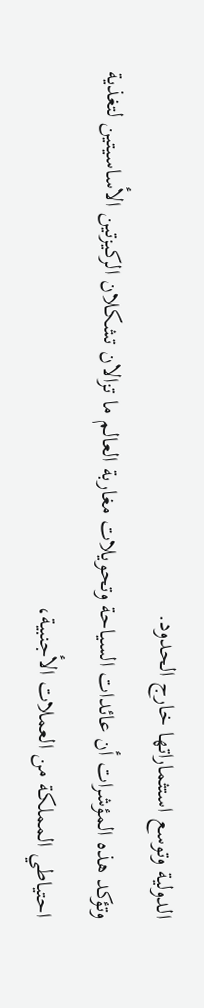الدولية وتوسع استثماراتها خارج الحدود.
وتؤكد هذه المؤشرات أن عائدات السياحة وتحويلات مغاربة العالم ما تزالان تشكلان الركيزتين الأساسيتين لتغذية احتياطي المملكة من العملات الأجنبية،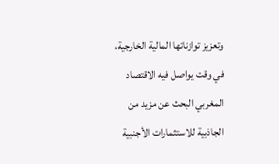وتعزيز توازناتها المالية الخارجية، في وقت يواصل فيه الاقتصاد المغربي البحث عن مزيد من الجاذبية للاستثمارات الأجنبية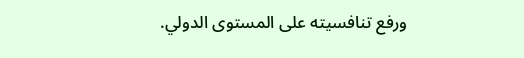ورفع تنافسيته على المستوى الدولي.